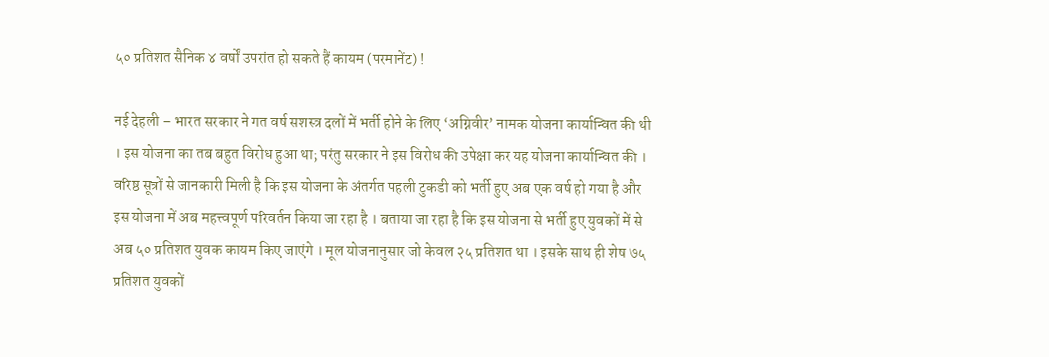५० प्रतिशत सैनिक ४ वर्षों उपरांत हो सकते हैं कायम (परमानेंट) !

नई देहली – भारत सरकार ने गत वर्ष सशस्त्र दलों में भर्ती होने के लिए ‘अग्निवीर’ नामक योजना कार्यान्वित की थी । इस योजना का तब बहुत विरोध हुआ था; परंतु सरकार ने इस विरोध की उपेक्षा कर यह योजना कार्यान्वित की । वरिष्ठ सूत्रों से जानकारी मिली है कि इस योजना के अंतर्गत पहली टुकडी को भर्ती हुए अब एक वर्ष हो गया है और इस योजना में अब महत्त्वपूर्ण परिवर्तन किया जा रहा है । बताया जा रहा है कि इस योजना से भर्ती हुए युवकों में से अब ५० प्रतिशत युवक कायम किए जाएंगे । मूल योजनानुसार जो केवल २५ प्रतिशत था । इसके साथ ही शेष ७५ प्रतिशत युवकों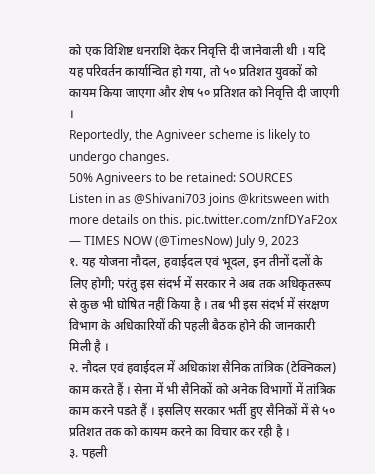को एक विशिष्ट धनराशि देकर निवृत्ति दी जानेवाली थी । यदि यह परिवर्तन कार्यान्वित हो गया, तो ५० प्रतिशत युवकों को कायम किया जाएगा और शेष ५० प्रतिशत को निवृत्ति दी जाएगी ।
Reportedly, the Agniveer scheme is likely to undergo changes.
50% Agniveers to be retained: SOURCES
Listen in as @Shivani703 joins @kritsween with more details on this. pic.twitter.com/znfDYaF2ox
— TIMES NOW (@TimesNow) July 9, 2023
१. यह योजना नौदल, हवाईदल एवं भूदल, इन तीनों दलों के लिए होगी; परंतु इस संदर्भ में सरकार ने अब तक अधिकृतरूप से कुछ भी घोषित नहीं किया है । तब भी इस संदर्भ में संरक्षण विभाग के अधिकारियों की पहली बैठक होने की जानकारी मिली है ।
२. नौदल एवं हवाईदल में अधिकांश सैनिक तांत्रिक (टेक्निकल) काम करते हैं । सेना में भी सैनिकों को अनेक विभागों में तांत्रिक काम करने पडते हैं । इसलिए सरकार भर्ती हुए सैनिकों में से ५० प्रतिशत तक को कायम करने का विचार कर रही है ।
३. पहली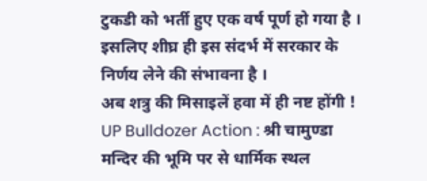टुकडी को भर्ती हुए एक वर्ष पूर्ण हो गया है । इसलिए शीघ्र ही इस संदर्भ में सरकार के निर्णय लेने की संभावना है ।
अब शत्रु की मिसाइलें हवा में ही नष्ट होंगी !
UP Bulldozer Action : श्री चामुण्डा मन्दिर की भूमि पर से धार्मिक स्थल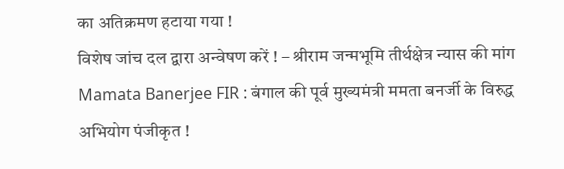का अतिक्रमण हटाया गया !
विशेष जांच दल द्वारा अन्वेषण करें ! – श्रीराम जन्मभूमि तीर्थक्षेत्र न्यास की मांग
Mamata Banerjee FIR : बंगाल की पूर्व मुख्यमंत्री ममता बनर्जी के विरुद्ध अभियोग पंजीकृत !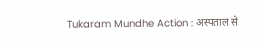Tukaram Mundhe Action : अस्पताल से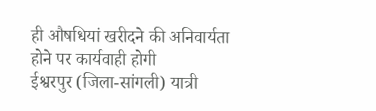ही औषधियां खरीदने की अनिवार्यता होने पर कार्यवाही होगी
ईश्वरपुर (जिला-सांगली) यात्री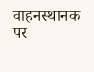वाहनस्थानक पर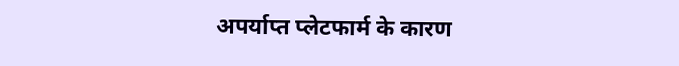अपर्याप्त प्लेटफार्म के कारण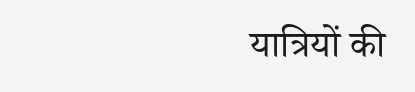यात्रियों की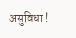असुविधा !